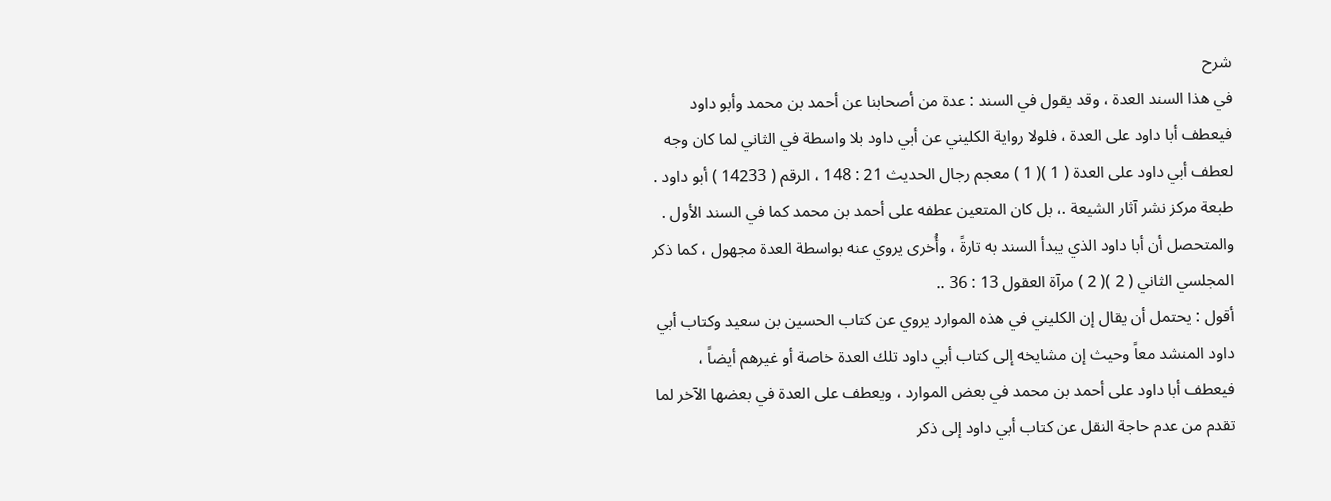شرح
في هذا السند العدة ، وقد يقول في السند : عدة من أصحابنا عن أحمد بن محمد وأبو داود فيعطف أبا داود على العدة ، فلولا رواية الكليني عن أبي داود بلا واسطة في الثاني لما كان وجه لعطف أبي داود على العدة ( 1 )( 1 ) معجم رجال الحديث 21 : 148 ، الرقم ( 14233 ) أبو داود . طبعة مركز نشر آثار الشيعة .، بل كان المتعين عطفه على أحمد بن محمد كما في السند الأول .
والمتحصل أن أبا داود الذي يبدأ السند به تارةً ، وأُخرى يروي عنه بواسطة العدة مجهول ، كما ذكر المجلسي الثاني ( 2 )( 2 ) مرآة العقول 13 : 36 ..
أقول : يحتمل أن يقال إن الكليني في هذه الموارد يروي عن كتاب الحسين بن سعيد وكتاب أبي داود المنشد معاً وحيث إن مشايخه إلى كتاب أبي داود تلك العدة خاصة أو غيرهم أيضاً ، فيعطف أبا داود على أحمد بن محمد في بعض الموارد ، ويعطف على العدة في بعضها الآخر لما تقدم من عدم حاجة النقل عن كتاب أبي داود إلى ذكر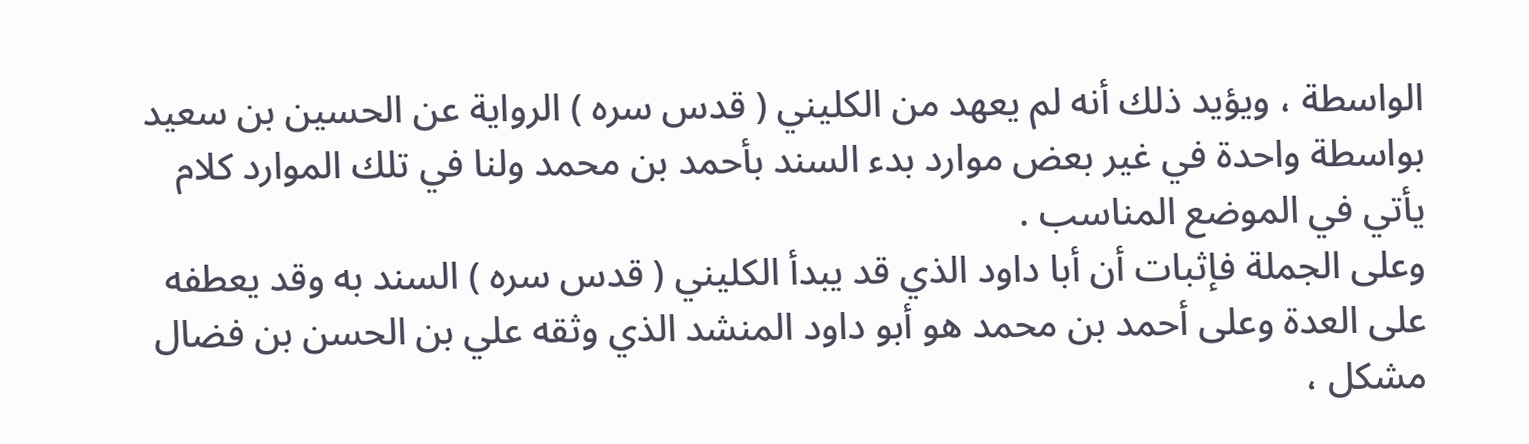الواسطة ، ويؤيد ذلك أنه لم يعهد من الكليني ( قدس سره ) الرواية عن الحسين بن سعيد بواسطة واحدة في غير بعض موارد بدء السند بأحمد بن محمد ولنا في تلك الموارد كلام يأتي في الموضع المناسب .
وعلى الجملة فإثبات أن أبا داود الذي قد يبدأ الكليني ( قدس سره ) السند به وقد يعطفه على العدة وعلى أحمد بن محمد هو أبو داود المنشد الذي وثقه علي بن الحسن بن فضال مشكل ،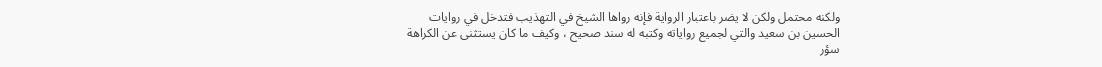ولكنه محتمل ولكن لا يضر باعتبار الرواية فإنه رواها الشيخ في التهذيب فتدخل في روايات الحسين بن سعيد والتي لجميع رواياته وكتبه له سند صحيح ، وكيف ما كان يستثنى عن الكراهة سؤر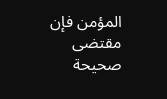المؤمن فإن مقتضى صحيحة